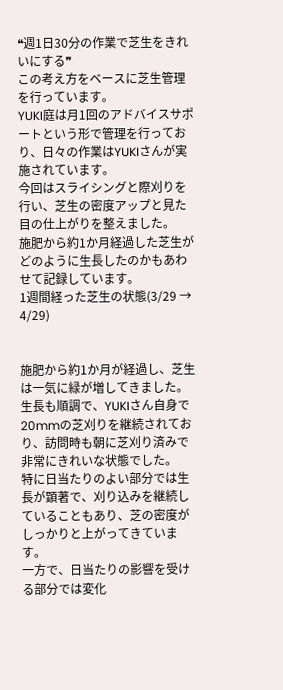❝週1日30分の作業で芝生をきれいにする❞
この考え方をベースに芝生管理を行っています。
YUKI庭は月1回のアドバイスサポートという形で管理を行っており、日々の作業はYUKIさんが実施されています。
今回はスライシングと際刈りを行い、芝生の密度アップと見た目の仕上がりを整えました。
施肥から約1か月経過した芝生がどのように生長したのかもあわせて記録しています。
1週間経った芝生の状態(3/29 → 4/29)


施肥から約1か月が経過し、芝生は一気に緑が増してきました。
生長も順調で、YUKIさん自身で20mmの芝刈りを継続されており、訪問時も朝に芝刈り済みで非常にきれいな状態でした。
特に日当たりのよい部分では生長が顕著で、刈り込みを継続していることもあり、芝の密度がしっかりと上がってきています。
一方で、日当たりの影響を受ける部分では変化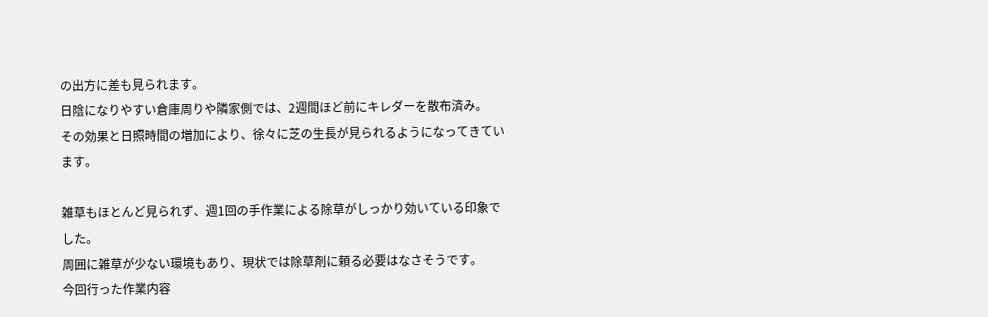の出方に差も見られます。
日陰になりやすい倉庫周りや隣家側では、2週間ほど前にキレダーを散布済み。
その効果と日照時間の増加により、徐々に芝の生長が見られるようになってきています。

雑草もほとんど見られず、週1回の手作業による除草がしっかり効いている印象でした。
周囲に雑草が少ない環境もあり、現状では除草剤に頼る必要はなさそうです。
今回行った作業内容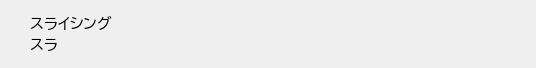スライシング
スラ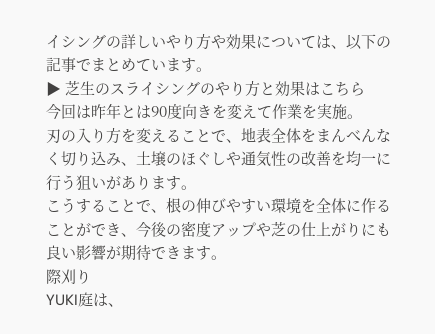イシングの詳しいやり方や効果については、以下の記事でまとめています。
▶ 芝生のスライシングのやり方と効果はこちら
今回は昨年とは90度向きを変えて作業を実施。
刃の入り方を変えることで、地表全体をまんべんなく切り込み、土壌のほぐしや通気性の改善を均一に行う狙いがあります。
こうすることで、根の伸びやすい環境を全体に作ることができ、今後の密度アップや芝の仕上がりにも良い影響が期待できます。
際刈り
YUKI庭は、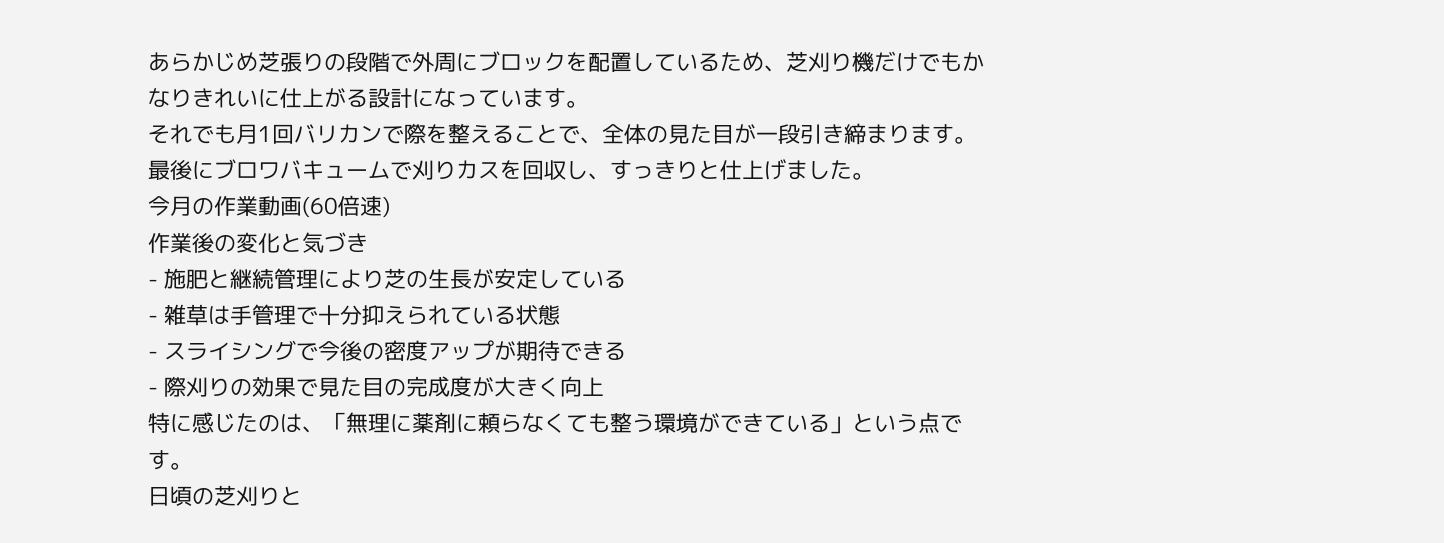あらかじめ芝張りの段階で外周にブロックを配置しているため、芝刈り機だけでもかなりきれいに仕上がる設計になっています。
それでも月1回バリカンで際を整えることで、全体の見た目が一段引き締まります。
最後にブロワバキュームで刈りカスを回収し、すっきりと仕上げました。
今月の作業動画(60倍速)
作業後の変化と気づき
- 施肥と継続管理により芝の生長が安定している
- 雑草は手管理で十分抑えられている状態
- スライシングで今後の密度アップが期待できる
- 際刈りの効果で見た目の完成度が大きく向上
特に感じたのは、「無理に薬剤に頼らなくても整う環境ができている」という点です。
日頃の芝刈りと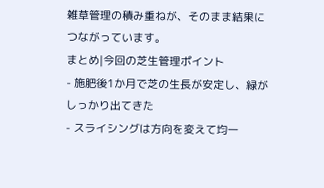雑草管理の積み重ねが、そのまま結果につながっています。
まとめ|今回の芝生管理ポイント
- 施肥後1か月で芝の生長が安定し、緑がしっかり出てきた
- スライシングは方向を変えて均一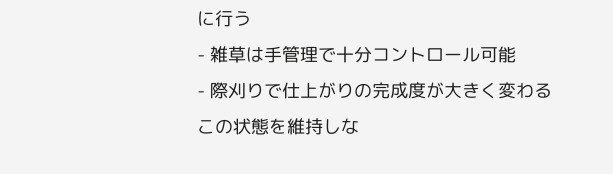に行う
- 雑草は手管理で十分コントロール可能
- 際刈りで仕上がりの完成度が大きく変わる
この状態を維持しな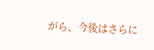がら、今後はさらに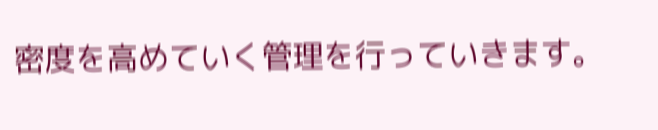密度を高めていく管理を行っていきます。